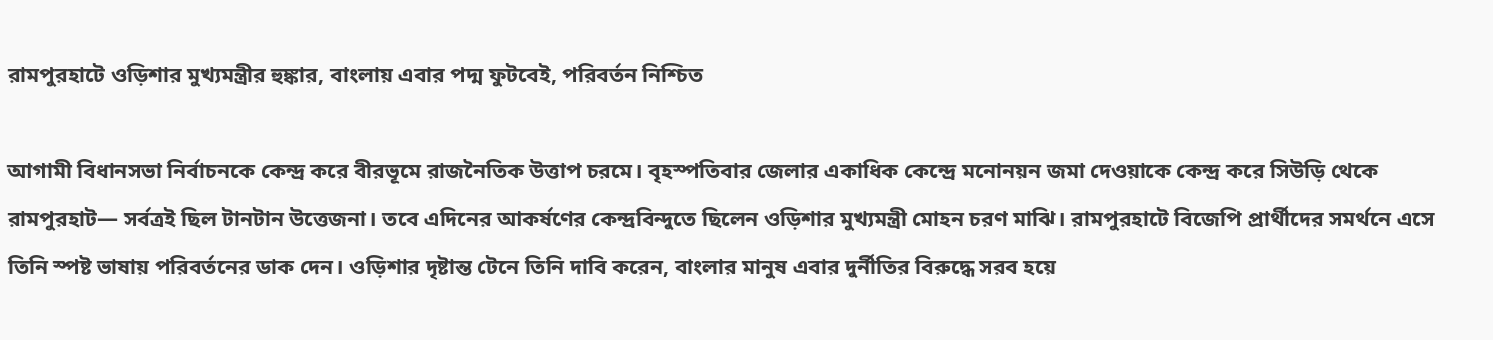রামপুরহাটে ওড়িশার মুখ্যমন্ত্রীর হুঙ্কার, বাংলায় এবার পদ্ম ফুটবেই, পরিবর্তন নিশ্চিত

আগামী বিধানসভা নির্বাচনকে কেন্দ্র করে বীরভূমে রাজনৈতিক উত্তাপ চরমে। বৃহস্পতিবার জেলার একাধিক কেন্দ্রে মনোনয়ন জমা দেওয়াকে কেন্দ্র করে সিউড়ি থেকে রামপুরহাট— সর্বত্রই ছিল টানটান উত্তেজনা। তবে এদিনের আকর্ষণের কেন্দ্রবিন্দুতে ছিলেন ওড়িশার মুখ্যমন্ত্রী মোহন চরণ মাঝি। রামপুরহাটে বিজেপি প্রার্থীদের সমর্থনে এসে তিনি স্পষ্ট ভাষায় পরিবর্তনের ডাক দেন। ওড়িশার দৃষ্টান্ত টেনে তিনি দাবি করেন, বাংলার মানুষ এবার দুর্নীতির বিরুদ্ধে সরব হয়ে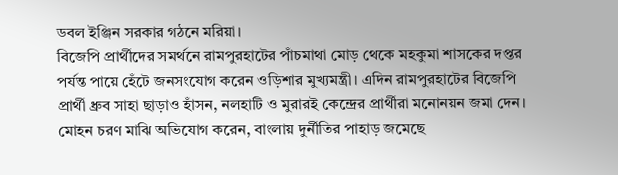ডবল ইঞ্জিন সরকার গঠনে মরিয়া।
বিজেপি প্রার্থীদের সমর্থনে রামপুরহাটের পাঁচমাথা মোড় থেকে মহকুমা শাসকের দপ্তর পর্যন্ত পায়ে হেঁটে জনসংযোগ করেন ওড়িশার মুখ্যমন্ত্রী। এদিন রামপুরহাটের বিজেপি প্রার্থী ধ্রুব সাহা ছাড়াও হাঁসন, নলহাটি ও মুরারই কেন্দ্রের প্রার্থীরা মনোনয়ন জমা দেন। মোহন চরণ মাঝি অভিযোগ করেন, বাংলায় দুর্নীতির পাহাড় জমেছে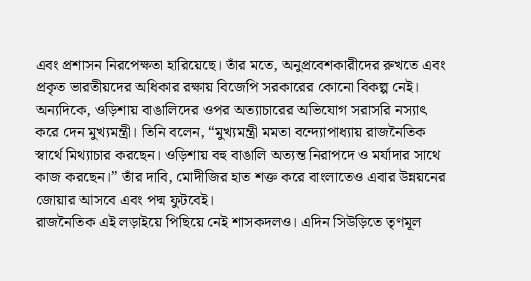এবং প্রশাসন নিরপেক্ষতা হারিয়েছে। তাঁর মতে, অনুপ্রবেশকারীদের রুখতে এবং প্রকৃত ভারতীয়দের অধিকার রক্ষায় বিজেপি সরকারের কোনো বিকল্প নেই।
অন্যদিকে, ওড়িশায় বাঙালিদের ওপর অত্যাচারের অভিযোগ সরাসরি নস্যাৎ করে দেন মুখ্যমন্ত্রী। তিনি বলেন, “মুখ্যমন্ত্রী মমতা বন্দ্যোপাধ্যায় রাজনৈতিক স্বার্থে মিথ্যাচার করছেন। ওড়িশায় বহু বাঙালি অত্যন্ত নিরাপদে ও মর্যাদার সাথে কাজ করছেন।” তাঁর দাবি, মোদীজির হাত শক্ত করে বাংলাতেও এবার উন্নয়নের জোয়ার আসবে এবং পদ্ম ফুটবেই।
রাজনৈতিক এই লড়াইয়ে পিছিয়ে নেই শাসকদলও। এদিন সিউড়িতে তৃণমূল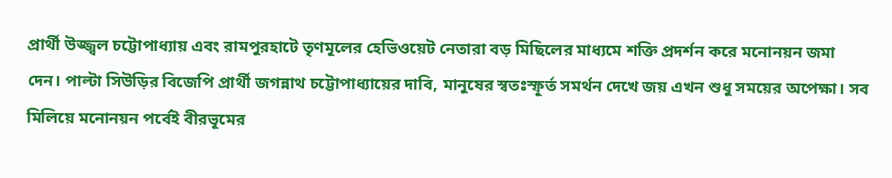প্রার্থী উজ্জ্বল চট্টোপাধ্যায় এবং রামপুরহাটে তৃণমূলের হেভিওয়েট নেতারা বড় মিছিলের মাধ্যমে শক্তি প্রদর্শন করে মনোনয়ন জমা দেন। পাল্টা সিউড়ির বিজেপি প্রার্থী জগন্নাথ চট্টোপাধ্যায়ের দাবি, মানুষের স্বতঃস্ফূর্ত সমর্থন দেখে জয় এখন শুধু সময়ের অপেক্ষা। সব মিলিয়ে মনোনয়ন পর্বেই বীরভূমের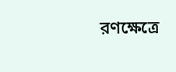রণক্ষেত্রে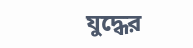যুদ্ধের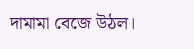দামামা বেজে উঠল।